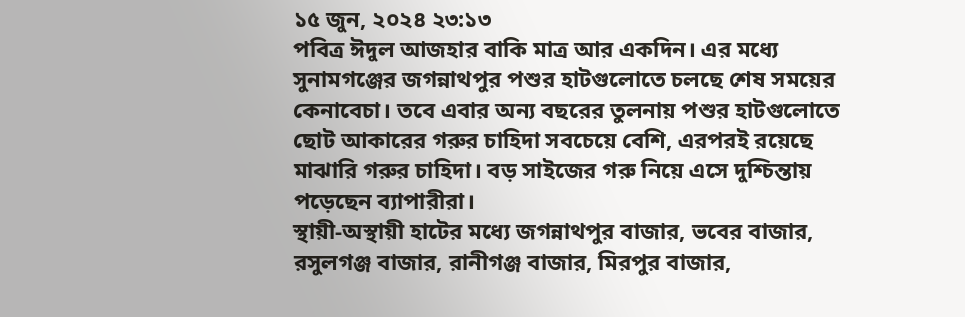১৫ জুন, ২০২৪ ২৩:১৩
পবিত্র ঈদুল আজহার বাকি মাত্র আর একদিন। এর মধ্যে সুনামগঞ্জের জগন্নাথপুর পশুর হাটগুলোতে চলছে শেষ সময়ের কেনাবেচা। তবে এবার অন্য বছরের তুলনায় পশুর হাটগুলোতে ছোট আকারের গরুর চাহিদা সবচেয়ে বেশি, এরপরই রয়েছে মাঝারি গরুর চাহিদা। বড় সাইজের গরু নিয়ে এসে দুশ্চিন্তায় পড়েছেন ব্যাপারীরা।
স্থায়ী-অস্থায়ী হাটের মধ্যে জগন্নাথপুর বাজার, ভবের বাজার, রসুলগঞ্জ বাজার, রানীগঞ্জ বাজার, মিরপুর বাজার,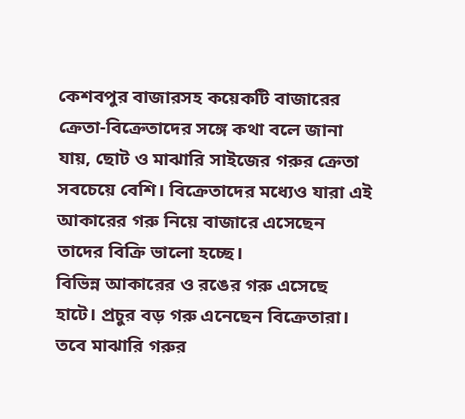কেশবপুর বাজারসহ কয়েকটি বাজারের ক্রেতা-বিক্রেতাদের সঙ্গে কথা বলে জানা যায়, ছোট ও মাঝারি সাইজের গরুর ক্রেতা সবচেয়ে বেশি। বিক্রেতাদের মধ্যেও যারা এই আকারের গরু নিয়ে বাজারে এসেছেন তাদের বিক্রি ভালো হচ্ছে।
বিভিন্ন আকারের ও রঙের গরু এসেছে হাটে। প্রচুর বড় গরু এনেছেন বিক্রেতারা। তবে মাঝারি গরুর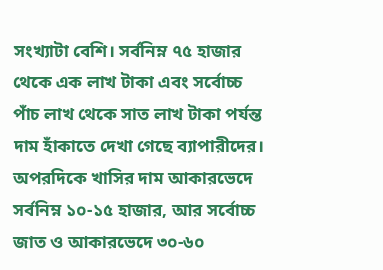সংখ্যাটা বেশি। সর্বনিম্ন ৭৫ হাজার থেকে এক লাখ টাকা এবং সর্বোচ্চ পাঁচ লাখ থেকে সাত লাখ টাকা পর্যন্ত দাম হাঁকাতে দেখা গেছে ব্যাপারীদের।
অপরদিকে খাসির দাম আকারভেদে সর্বনিম্ন ১০-১৫ হাজার, আর সর্বোচ্চ জাত ও আকারভেদে ৩০-৬০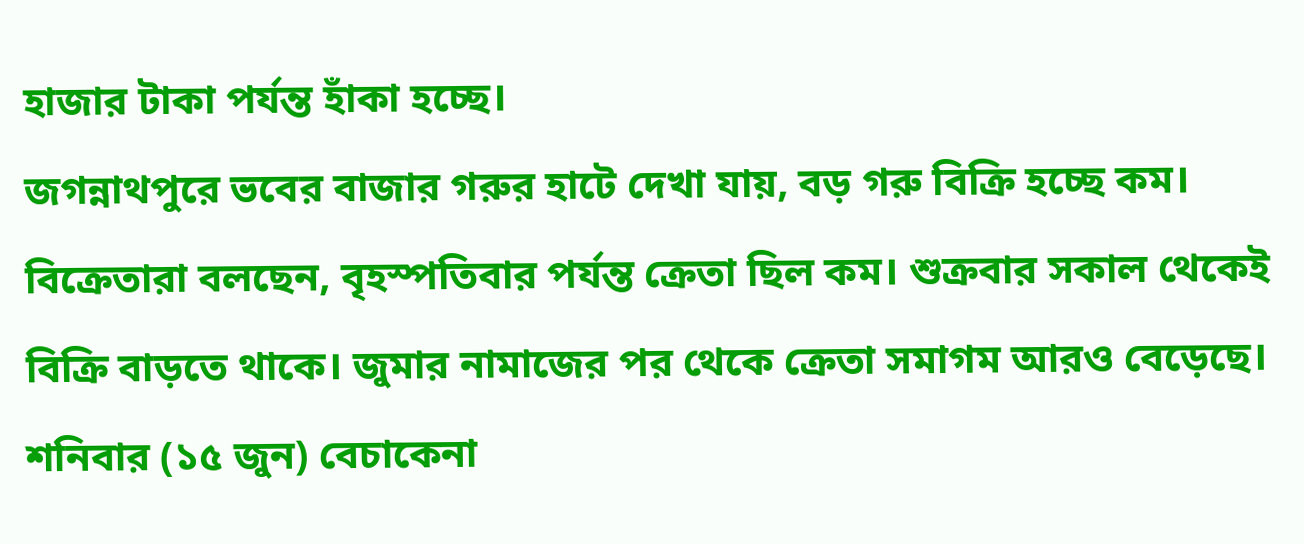হাজার টাকা পর্যন্ত হাঁকা হচ্ছে।
জগন্নাথপুরে ভবের বাজার গরুর হাটে দেখা যায়, বড় গরু বিক্রি হচ্ছে কম।
বিক্রেতারা বলছেন, বৃহস্পতিবার পর্যন্ত ক্রেতা ছিল কম। শুক্রবার সকাল থেকেই বিক্রি বাড়তে থাকে। জুমার নামাজের পর থেকে ক্রেতা সমাগম আরও বেড়েছে। শনিবার (১৫ জুন) বেচাকেনা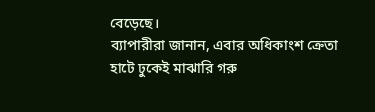বেড়েছে।
ব্যাপারীরা জানান, এবার অধিকাংশ ক্রেতা হাটে ঢুকেই মাঝারি গরু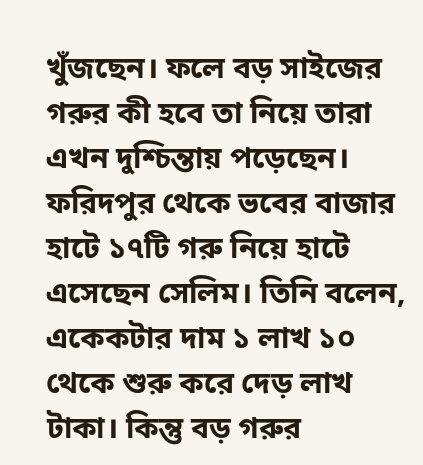খুঁজছেন। ফলে বড় সাইজের গরুর কী হবে তা নিয়ে তারা এখন দুশ্চিন্তায় পড়েছেন।
ফরিদপুর থেকে ভবের বাজার হাটে ১৭টি গরু নিয়ে হাটে এসেছেন সেলিম। তিনি বলেন, একেকটার দাম ১ লাখ ১০ থেকে শুরু করে দেড় লাখ টাকা। কিন্তু বড় গরুর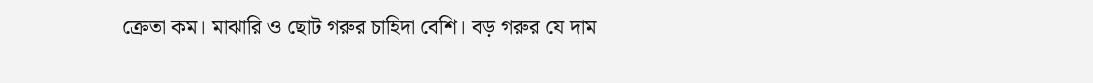ক্রেতা কম। মাঝারি ও ছোট গরুর চাহিদা বেশি। বড় গরুর যে দাম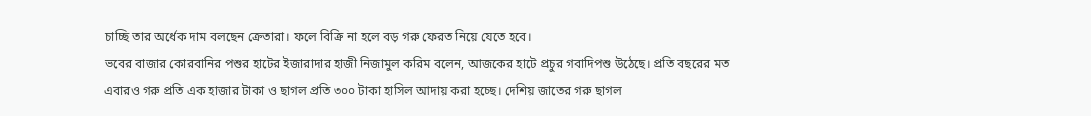চাচ্ছি তার অর্ধেক দাম বলছেন ক্রেতারা। ফলে বিক্রি না হলে বড় গরু ফেরত নিয়ে যেতে হবে।
ভবের বাজার কোরবানির পশুর হাটের ইজারাদার হাজী নিজামুল করিম বলেন, আজকের হাটে প্রচুর গবাদিপশু উঠেছে। প্রতি বছরের মত এবারও গরু প্রতি এক হাজার টাকা ও ছাগল প্রতি ৩০০ টাকা হাসিল আদায় করা হচ্ছে। দেশিয় জাতের গরু ছাগল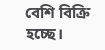বেশি বিক্রি হচ্ছে।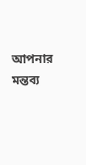আপনার মন্তব্য